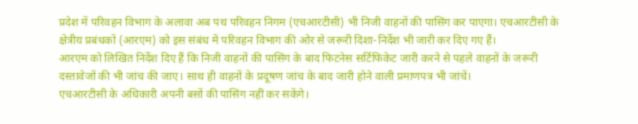प्रदेश में परिवहन विभाग के अलावा अब पथ परिवहन निगम (एचआरटीसी) भी निजी वाहनों की पासिंग कर पाएगा। एचआरटीसी के क्षेत्रीय प्रबंधकों (आरएम) को इस संबंध में परिवहन विभाग की ओर से जरूरी दिशा-निर्देश भी जारी कर दिए गए हैं।
आरएम को लिखित निर्देश दिए हैं कि निजी वाहनों की पासिंग के बाद फिटनेस सर्टिफिकेट जारी करने से पहले वाहनों के जरूरी दस्तावेजों की भी जांच की जाए। साथ ही वाहनों के प्रदूषण जांच के बाद जारी होने वाली प्रमाणपत्र भी जांचें।
एचआरटीसी के अधिकारी अपनी बसों की पासिंग नहीं कर सकेंगे।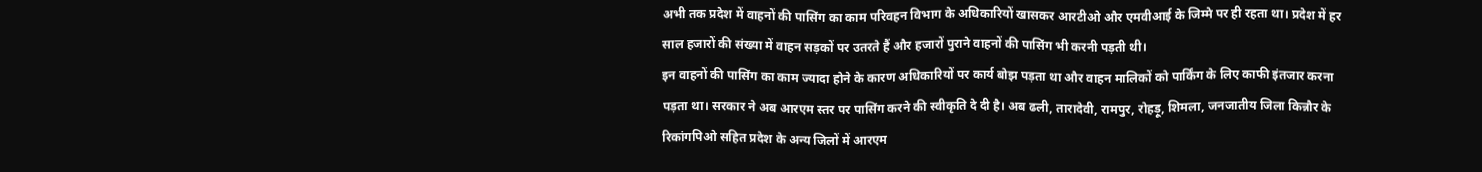अभी तक प्रदेश में वाहनों की पासिंग का काम परिवहन विभाग के अधिकारियों खासकर आरटीओ और एमवीआई के जिम्मे पर ही रहता था। प्रदेश में हर साल हजारों की संख्या में वाहन सड़कों पर उतरते हैं और हजारों पुराने वाहनों की पासिंग भी करनी पड़ती थी।
इन वाहनों की पासिंग का काम ज्यादा होने के कारण अधिकारियों पर कार्य बोझ पड़ता था और वाहन मालिकों को पार्किंग के लिए काफी इंतजार करना पड़ता था। सरकार ने अब आरएम स्तर पर पासिंग करने की स्वीकृति दे दी है। अब ढली, तारादेवी, रामपुर, रोहड़ू, शिमला, जनजातीय जिला किन्नौर के रिकांगपिओ सहित प्रदेश के अन्य जिलों में आरएम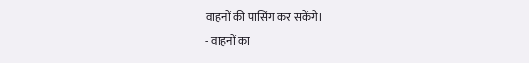वाहनों की पासिंग कर सकेंगे।
- वाहनों का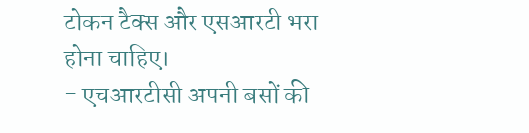टोकन टैक्स और एसआरटी भरा होना चाहिए।
- एचआरटीसी अपनी बसों की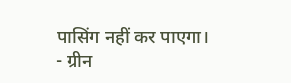पासिंग नहीं कर पाएगा।
- ग्रीन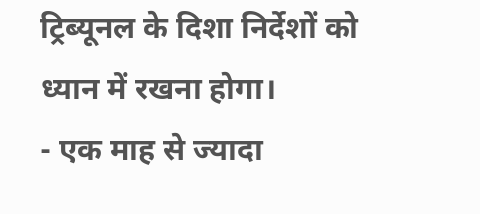ट्रिब्यूनल के दिशा निर्देशों को ध्यान में रखना होगा।
- एक माह से ज्यादा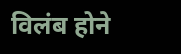विलंब होने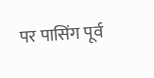पर पासिंग पूर्व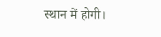स्थान में होगी।